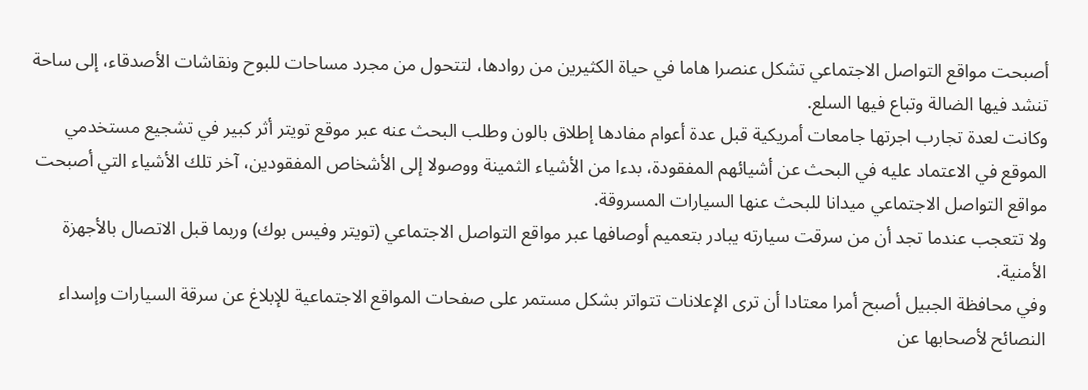أصبحت مواقع التواصل الاجتماعي تشكل عنصرا هاما في حياة الكثيرين من روادها، لتتحول من مجرد مساحات للبوح ونقاشات الأصدقاء، إلى ساحة تنشد فيها الضالة وتباع فيها السلع.
وكانت لعدة تجارب اجرتها جامعات أمريكية قبل عدة أعوام مفادها إطلاق بالون وطلب البحث عنه عبر موقع تويتر أثر كبير في تشجيع مستخدمي الموقع في الاعتماد عليه في البحث عن أشيائهم المفقودة، بدءا من الأشياء الثمينة ووصولا إلى الأشخاص المفقودين، آخر تلك الأشياء التي أصبحت مواقع التواصل الاجتماعي ميدانا للبحث عنها السيارات المسروقة.
ولا تتعجب عندما تجد أن من سرقت سيارته يبادر بتعميم أوصافها عبر مواقع التواصل الاجتماعي (تويتر وفيس بوك) وربما قبل الاتصال بالأجهزة الأمنية.
وفي محافظة الجبيل أصبح أمرا معتادا أن ترى الإعلانات تتواتر بشكل مستمر على صفحات المواقع الاجتماعية للإبلاغ عن سرقة السيارات وإسداء النصائح لأصحابها عن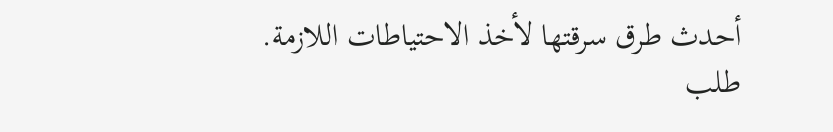أحدث طرق سرقتها لأخذ الاحتياطات اللازمة.
طلب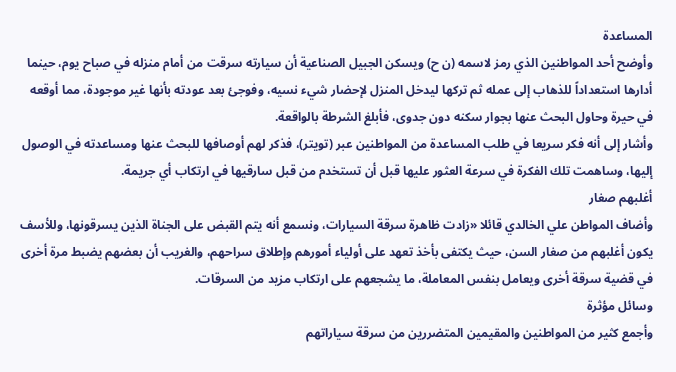المساعدة
وأوضح أحد المواطنين الذي رمز لاسمه (ن ح) ويسكن الجبيل الصناعية أن سيارته سرقت من أمام منزله في صباح يوم، حينما أدارها استعداداً للذهاب إلى عمله ثم تركها ليدخل المنزل لإحضار شيء نسيه، وفوجئ بعد عودته بأنها غير موجودة، مما أوقعه في حيرة وحاول البحث عنها بجوار سكنه دون جدوى، فأبلغ الشرطة بالواقعة.
وأشار إلى أنه فكر سريعا في طلب المساعدة من المواطنين عبر (تويتر)، فذكر لهم أوصافها للبحث عنها ومساعدته في الوصول إليها، وساهمت تلك الفكرة في سرعة العثور عليها قبل أن تستخدم من قبل سارقيها في ارتكاب أي جريمة.
أغلبهم صغار
وأضاف المواطن علي الخالدي قائلا «زادت ظاهرة سرقة السيارات، ونسمع أنه يتم القبض على الجناة الذين يسرقونها، وللأسف يكون أغلبهم من صغار السن، حيث يكتفى بأخذ تعهد على أولياء أمورهم وإطلاق سراحهم، والغريب أن بعضهم يضبط مرة أخرى في قضية سرقة أخرى ويعامل بنفس المعاملة، ما يشجعهم على ارتكاب مزيد من السرقات.
وسائل مؤثرة
وأجمع كثير من المواطنين والمقيمين المتضررين من سرقة سياراتهم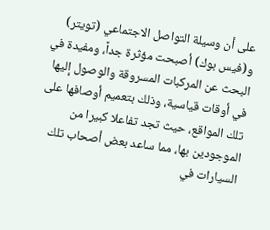على أن وسيلة التواصل الاجتماعي (تويتر) و(فيس بوك) أصبحت مؤثرة جداً، ومفيدة في البحث عن المركبات المسروقة والوصول إليها في أوقات قياسية، وذلك بتعميم أوصافها على تلك المواقع، حيث تجد تفاعلا كبيرا من الموجودين بها، مما ساعد بعض أصحاب تلك السيارات في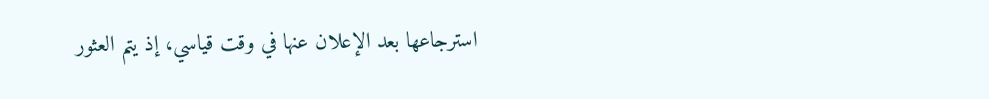استرجاعها بعد الإعلان عنها في وقت قياسي، إذ يتم العثور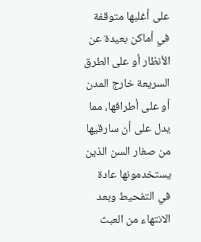على أغلبها متوقفة في أماكن بعيدة عن الأنظار أو على الطرق السريعة خارج المدن أو على أطرافها، مما يدل على أن سارقيها من صغار السن الذين يستخدمونها عادة في التفحيط وبعد الانتهاء من العبث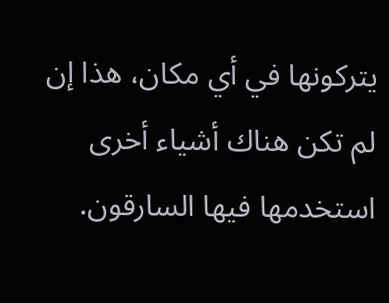يتركونها في أي مكان، هذا إن لم تكن هناك أشياء أخرى استخدمها فيها السارقون.